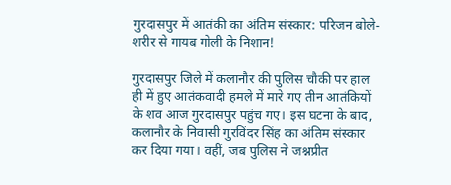गुरदासपुर में आतंकी का अंतिम संस्कार: परिजन बोले- शरीर से गायब गोली के निशान!

गुरदासपुर जिले में कलानौर की पुलिस चौकी पर हाल ही में हुए आतंकवादी हमले में मारे गए तीन आतंकियों के शव आज गुरदासपुर पहुंच गए। इस घटना के बाद, कलानौर के निवासी गुरविंदर सिंह का अंतिम संस्कार कर दिया गया। वहीं, जब पुलिस ने जश्नप्रीत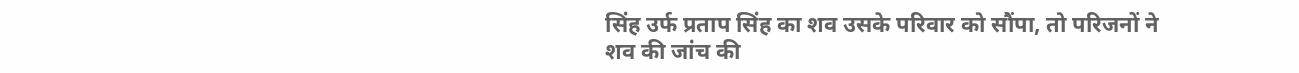सिंह उर्फ प्रताप सिंह का शव उसके परिवार को सौंपा, तो परिजनों ने शव की जांच की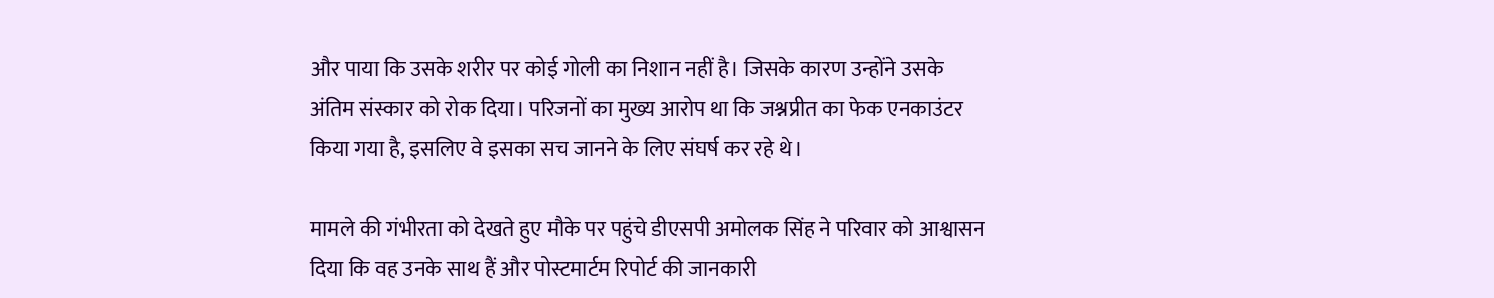और पाया कि उसके शरीर पर कोई गोली का निशान नहीं है। जिसके कारण उन्होंने उसके अंतिम संस्कार को रोक दिया। परिजनों का मुख्य आरोप था कि जश्नप्रीत का फेक एनकाउंटर किया गया है, इसलिए वे इसका सच जानने के लिए संघर्ष कर रहे थे।

मामले की गंभीरता को देखते हुए मौके पर पहुंचे डीएसपी अमोलक सिंह ने परिवार को आश्वासन दिया कि वह उनके साथ हैं और पोस्टमार्टम रिपोर्ट की जानकारी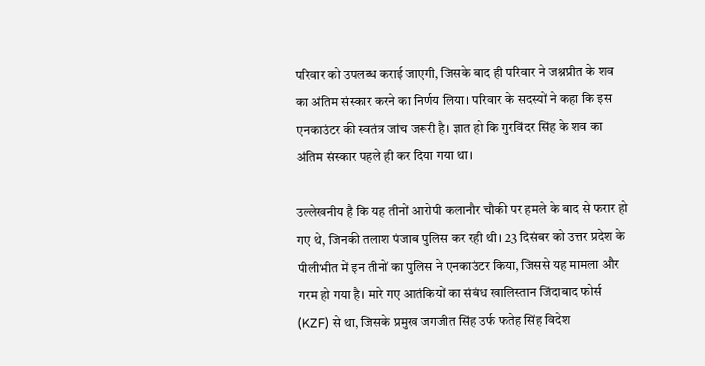परिवार को उपलब्ध कराई जाएगी, जिसके बाद ही परिवार ने जश्नप्रीत के शव का अंतिम संस्कार करने का निर्णय लिया। परिवार के सदस्यों ने कहा कि इस एनकाउंटर की स्वतंत्र जांच जरूरी है। ज्ञात हो कि गुरविंदर सिंह के शव का अंतिम संस्कार पहले ही कर दिया गया था।

उल्लेखनीय है कि यह तीनों आरोपी कलानौर चौकी पर हमले के बाद से फरार हो गए थे, जिनकी तलाश पंजाब पुलिस कर रही थी। 23 दिसंबर को उत्तर प्रदेश के पीलीभीत में इन तीनों का पुलिस ने एनकाउंटर किया, जिससे यह मामला और गरम हो गया है। मारे गए आतंकियों का संबंध खालिस्तान जिंदाबाद फोर्स (KZF) से था, जिसके प्रमुख जगजीत सिंह उर्फ फतेह सिंह विदेश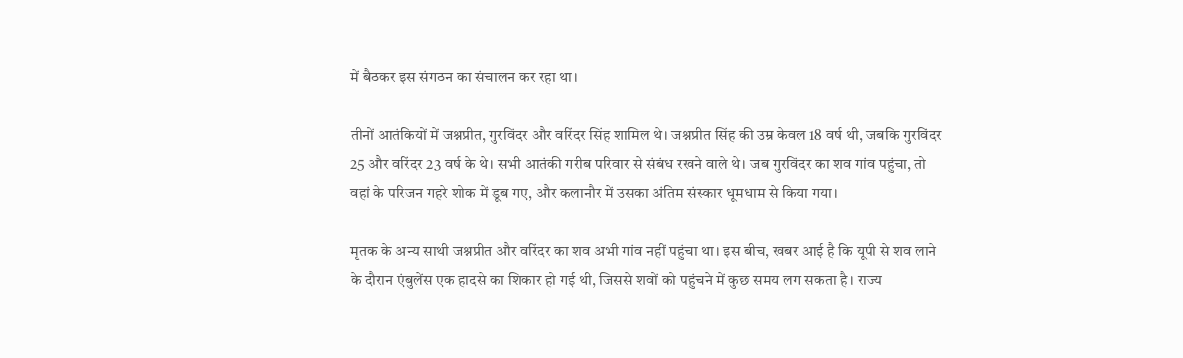में बैठकर इस संगठन का संचालन कर रहा था।

तीनों आतंकियों में जश्नप्रीत, गुरविंदर और वरिंदर सिंह शामिल थे। जश्नप्रीत सिंह की उम्र केवल 18 वर्ष थी, जबकि गुरविंदर 25 और वरिंदर 23 वर्ष के थे। सभी आतंकी गरीब परिवार से संबंध रखने वाले थे। जब गुरविंदर का शव गांव पहुंचा, तो वहां के परिजन गहरे शोक में डूब गए, और कलानौर में उसका अंतिम संस्कार धूमधाम से किया गया।

मृतक के अन्य साथी जश्नप्रीत और वरिंदर का शव अभी गांव नहीं पहुंचा था। इस बीच, खबर आई है कि यूपी से शव लाने के दौरान एंबुलेंस एक हादसे का शिकार हो गई थी, जिससे शवों को पहुंचने में कुछ समय लग सकता है। राज्य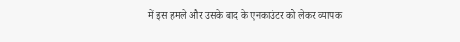में इस हमले और उसके बाद के एनकाउंटर को लेकर व्यापक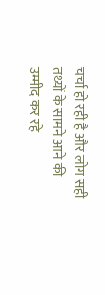चर्चा हो रही है और लोग सही तथ्यों के सामने आने की उम्मीद कर रहे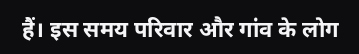हैं। इस समय परिवार और गांव के लोग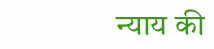न्याय की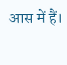आस में हैं।